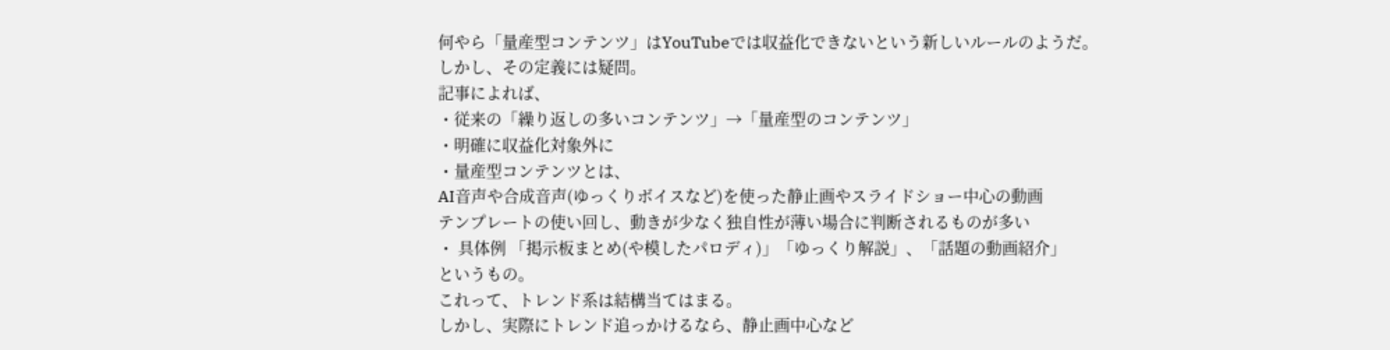何やら「量産型コンテンツ」はYouTubeでは収益化できないという新しいルールのようだ。
しかし、その定義には疑問。
記事によれば、
・従来の「繰り返しの多いコンテンツ」→「量産型のコンテンツ」
・明確に収益化対象外に
・量産型コンテンツとは、
AI音声や合成音声(ゆっくりボイスなど)を使った静止画やスライドショー中心の動画
テンプレートの使い回し、動きが少なく独自性が薄い場合に判断されるものが多い
・ 具体例 「掲示板まとめ(や模したパロディ)」「ゆっくり解説」、「話題の動画紹介」
というもの。
これって、トレンド系は結構当てはまる。
しかし、実際にトレンド追っかけるなら、静止画中心など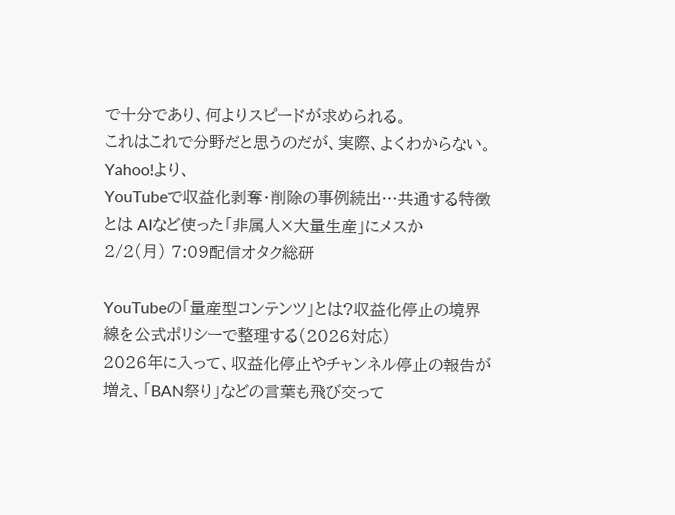で十分であり、何よりスピードが求められる。
これはこれで分野だと思うのだが、実際、よくわからない。
Yahoo!より、
YouTubeで収益化剥奪・削除の事例続出…共通する特徴とは AIなど使った「非属人×大量生産」にメスか
2/2(月) 7:09配信オタク総研

YouTubeの「量産型コンテンツ」とは?収益化停止の境界線を公式ポリシーで整理する(2026対応)
2026年に入って、収益化停止やチャンネル停止の報告が増え、「BAN祭り」などの言葉も飛び交って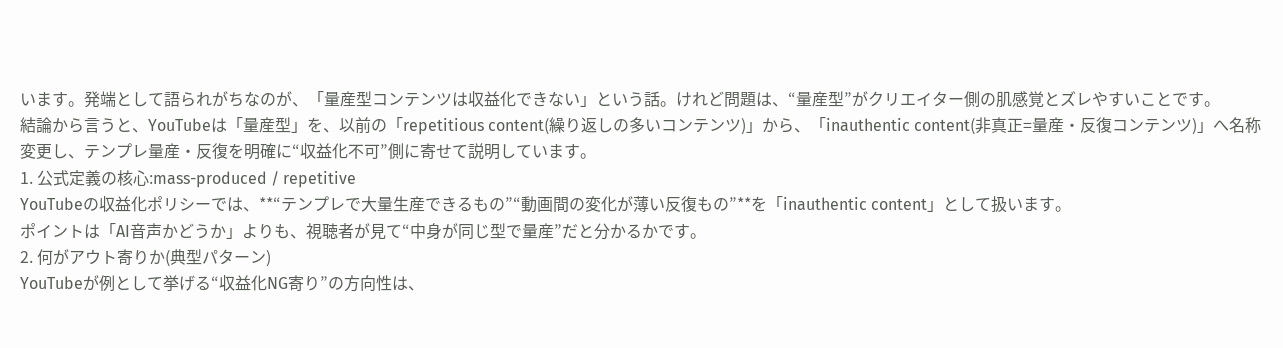います。発端として語られがちなのが、「量産型コンテンツは収益化できない」という話。けれど問題は、“量産型”がクリエイター側の肌感覚とズレやすいことです。
結論から言うと、YouTubeは「量産型」を、以前の「repetitious content(繰り返しの多いコンテンツ)」から、「inauthentic content(非真正=量産・反復コンテンツ)」へ名称変更し、テンプレ量産・反復を明確に“収益化不可”側に寄せて説明しています。
1. 公式定義の核心:mass-produced / repetitive
YouTubeの収益化ポリシーでは、**“テンプレで大量生産できるもの”“動画間の変化が薄い反復もの”**を「inauthentic content」として扱います。
ポイントは「AI音声かどうか」よりも、視聴者が見て“中身が同じ型で量産”だと分かるかです。
2. 何がアウト寄りか(典型パターン)
YouTubeが例として挙げる“収益化NG寄り”の方向性は、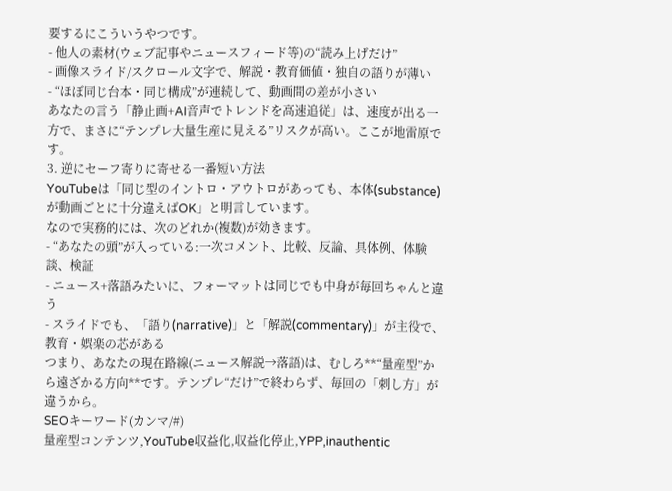要するにこういうやつです。
- 他人の素材(ウェブ記事やニュースフィード等)の“読み上げだけ”
- 画像スライド/スクロール文字で、解説・教育価値・独自の語りが薄い
- “ほぼ同じ台本・同じ構成”が連続して、動画間の差が小さい
あなたの言う「静止画+AI音声でトレンドを高速追従」は、速度が出る一方で、まさに“テンプレ大量生産に見える”リスクが高い。ここが地雷原です。
3. 逆にセーフ寄りに寄せる一番短い方法
YouTubeは「同じ型のイントロ・アウトロがあっても、本体(substance)が動画ごとに十分違えばOK」と明言しています。
なので実務的には、次のどれか(複数)が効きます。
- “あなたの頭”が入っている:一次コメント、比較、反論、具体例、体験談、検証
- ニュース+落語みたいに、フォーマットは同じでも中身が毎回ちゃんと違う
- スライドでも、「語り(narrative)」と「解説(commentary)」が主役で、教育・娯楽の芯がある
つまり、あなたの現在路線(ニュース解説→落語)は、むしろ**“量産型”から遠ざかる方向**です。テンプレ“だけ”で終わらず、毎回の「刺し方」が違うから。
SEOキーワード(カンマ/#)
量産型コンテンツ,YouTube収益化,収益化停止,YPP,inauthentic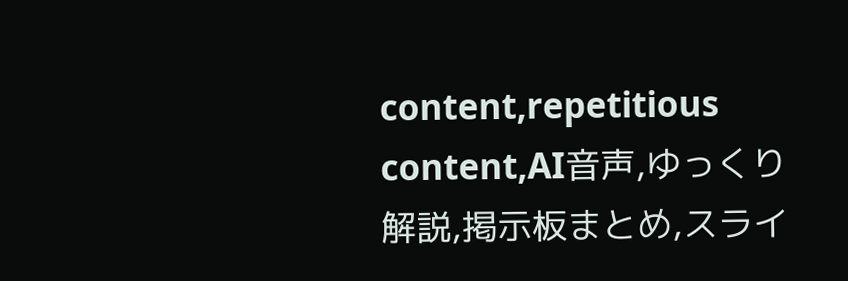content,repetitious content,AI音声,ゆっくり解説,掲示板まとめ,スライ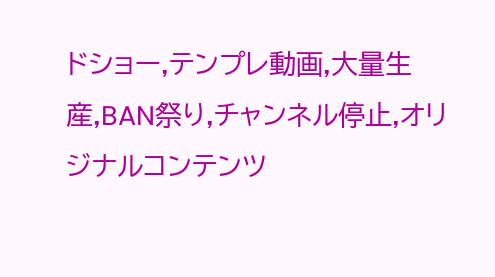ドショー,テンプレ動画,大量生産,BAN祭り,チャンネル停止,オリジナルコンテンツ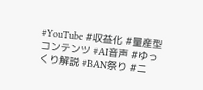#YouTube #収益化 #量産型コンテンツ #AI音声 #ゆっくり解説 #BAN祭り #ニ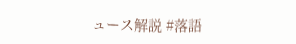ュース解説 #落語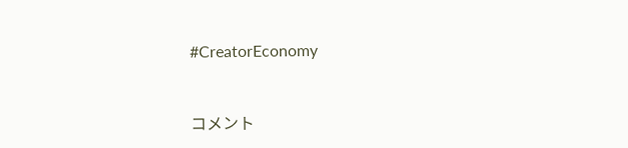#CreatorEconomy


コメント